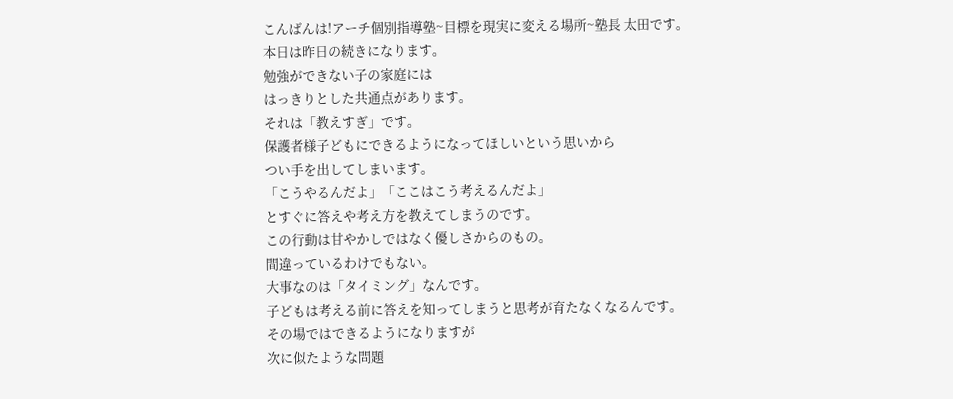こんばんは!アーチ個別指導塾~目標を現実に変える場所~塾長 太田です。
本日は昨日の続きになります。
勉強ができない子の家庭には
はっきりとした共通点があります。
それは「教えすぎ」です。
保護者様子どもにできるようになってほしいという思いから
つい手を出してしまいます。
「こうやるんだよ」「ここはこう考えるんだよ」
とすぐに答えや考え方を教えてしまうのです。
この行動は甘やかしではなく優しさからのもの。
間違っているわけでもない。
大事なのは「タイミング」なんです。
子どもは考える前に答えを知ってしまうと思考が育たなくなるんです。
その場ではできるようになりますが
次に似たような問題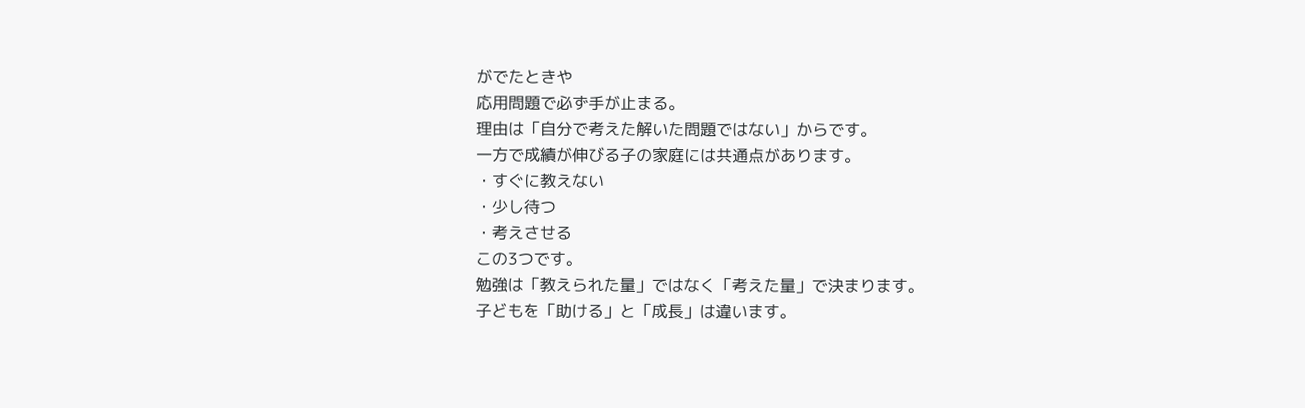がでたときや
応用問題で必ず手が止まる。
理由は「自分で考えた解いた問題ではない」からです。
一方で成績が伸びる子の家庭には共通点があります。
・すぐに教えない
・少し待つ
・考えさせる
この3つです。
勉強は「教えられた量」ではなく「考えた量」で決まります。
子どもを「助ける」と「成長」は違います。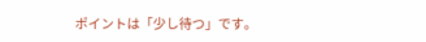ポイントは「少し待つ」です。